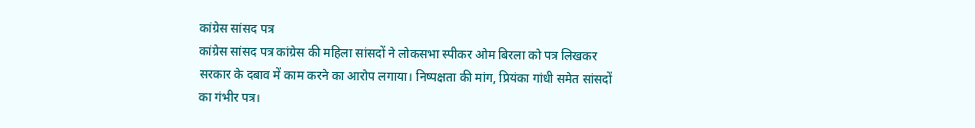कांग्रेस सांसद पत्र
कांग्रेस सांसद पत्र कांग्रेस की महिला सांसदों ने लोकसभा स्पीकर ओम बिरला को पत्र लिखकर सरकार के दबाव में काम करने का आरोप लगाया। निष्पक्षता की मांग, प्रियंका गांधी समेत सांसदों का गंभीर पत्र।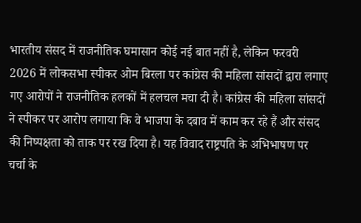भारतीय संसद में राजनीतिक घमासान कोई नई बात नहीं है, लेकिन फरवरी 2026 में लोकसभा स्पीकर ओम बिरला पर कांग्रेस की महिला सांसदों द्वारा लगाए गए आरोपों ने राजनीतिक हलकों में हलचल मचा दी है। कांग्रेस की महिला सांसदों ने स्पीकर पर आरोप लगाया कि वे भाजपा के दबाव में काम कर रहे हैं और संसद की निष्पक्षता को ताक पर रख दिया है। यह विवाद राष्ट्रपति के अभिभाषण पर चर्चा के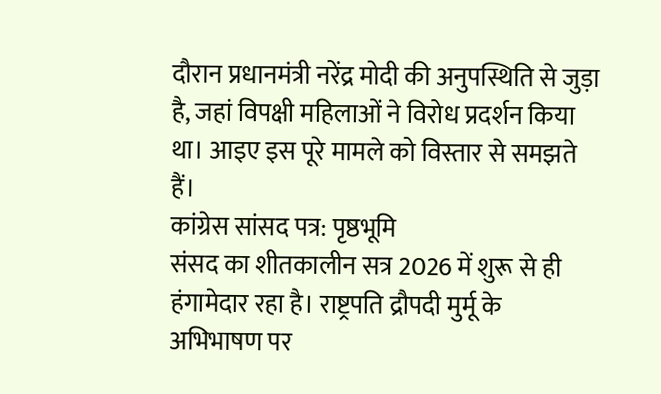दौरान प्रधानमंत्री नरेंद्र मोदी की अनुपस्थिति से जुड़ा है, जहां विपक्षी महिलाओं ने विरोध प्रदर्शन किया था। आइए इस पूरे मामले को विस्तार से समझते हैं।
कांग्रेस सांसद पत्र: पृष्ठभूमि
संसद का शीतकालीन सत्र 2026 में शुरू से ही हंगामेदार रहा है। राष्ट्रपति द्रौपदी मुर्मू के अभिभाषण पर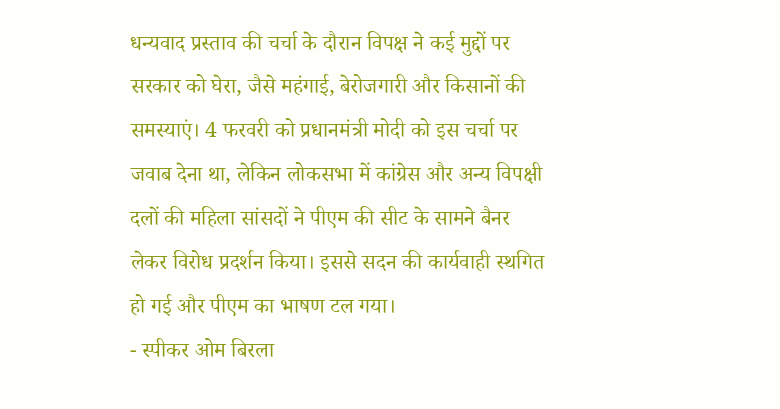धन्यवाद प्रस्ताव की चर्चा के दौरान विपक्ष ने कई मुद्दों पर सरकार को घेरा, जैसे महंगाई, बेरोजगारी और किसानों की समस्याएं। 4 फरवरी को प्रधानमंत्री मोदी को इस चर्चा पर जवाब देना था, लेकिन लोकसभा में कांग्रेस और अन्य विपक्षी दलों की महिला सांसदों ने पीएम की सीट के सामने बैनर लेकर विरोध प्रदर्शन किया। इससे सदन की कार्यवाही स्थगित हो गई और पीएम का भाषण टल गया।
- स्पीकर ओम बिरला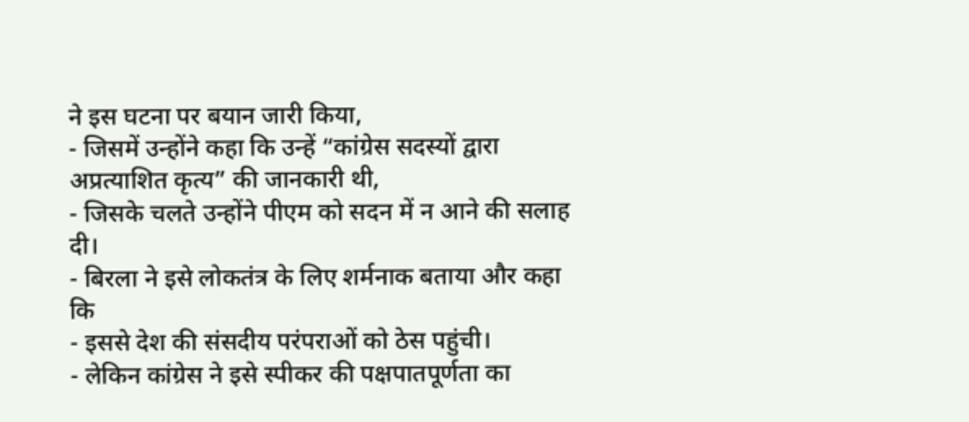ने इस घटना पर बयान जारी किया,
- जिसमें उन्होंने कहा कि उन्हें “कांग्रेस सदस्यों द्वारा अप्रत्याशित कृत्य” की जानकारी थी,
- जिसके चलते उन्होंने पीएम को सदन में न आने की सलाह दी।
- बिरला ने इसे लोकतंत्र के लिए शर्मनाक बताया और कहा कि
- इससे देश की संसदीय परंपराओं को ठेस पहुंची।
- लेकिन कांग्रेस ने इसे स्पीकर की पक्षपातपूर्णता का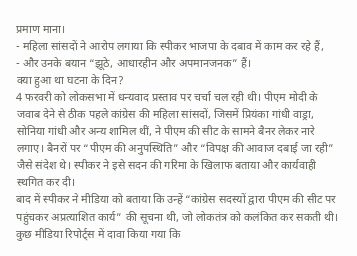प्रमाण माना।
- महिला सांसदों ने आरोप लगाया कि स्पीकर भाजपा के दबाव में काम कर रहे हैं,
- और उनके बयान “झूठे, आधारहीन और अपमानजनक” हैं।
क्या हुआ था घटना के दिन?
4 फरवरी को लोकसभा में धन्यवाद प्रस्ताव पर चर्चा चल रही थी। पीएम मोदी के जवाब देने से ठीक पहले कांग्रेस की महिला सांसदों, जिसमें प्रियंका गांधी वाड्रा, सोनिया गांधी और अन्य शामिल थीं, ने पीएम की सीट के सामने बैनर लेकर नारे लगाए। बैनरों पर “पीएम की अनुपस्थिति” और “विपक्ष की आवाज दबाई जा रही” जैसे संदेश थे। स्पीकर ने इसे सदन की गरिमा के खिलाफ बताया और कार्यवाही स्थगित कर दी।
बाद में स्पीकर ने मीडिया को बताया कि उन्हें “कांग्रेस सदस्यों द्वारा पीएम की सीट पर पहुंचकर अप्रत्याशित कार्य” की सूचना थी, जो लोकतंत्र को कलंकित कर सकती थी। कुछ मीडिया रिपोर्ट्स में दावा किया गया कि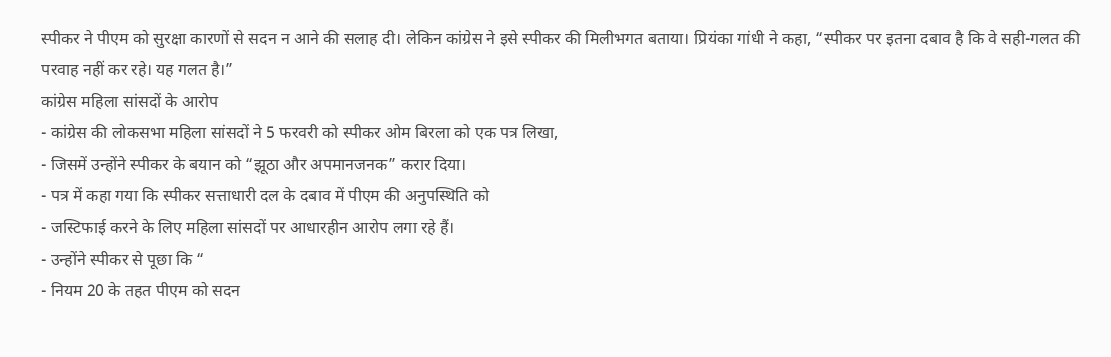स्पीकर ने पीएम को सुरक्षा कारणों से सदन न आने की सलाह दी। लेकिन कांग्रेस ने इसे स्पीकर की मिलीभगत बताया। प्रियंका गांधी ने कहा, “स्पीकर पर इतना दबाव है कि वे सही-गलत की परवाह नहीं कर रहे। यह गलत है।”
कांग्रेस महिला सांसदों के आरोप
- कांग्रेस की लोकसभा महिला सांसदों ने 5 फरवरी को स्पीकर ओम बिरला को एक पत्र लिखा,
- जिसमें उन्होंने स्पीकर के बयान को “झूठा और अपमानजनक” करार दिया।
- पत्र में कहा गया कि स्पीकर सत्ताधारी दल के दबाव में पीएम की अनुपस्थिति को
- जस्टिफाई करने के लिए महिला सांसदों पर आधारहीन आरोप लगा रहे हैं।
- उन्होंने स्पीकर से पूछा कि “
- नियम 20 के तहत पीएम को सदन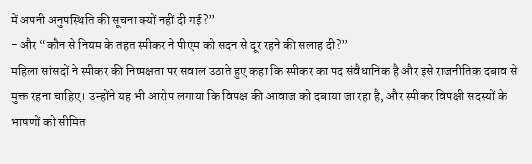में अपनी अनुपस्थिति की सूचना क्यों नहीं दी गई?”
- और “कौन से नियम के तहत स्पीकर ने पीएम को सदन से दूर रहने की सलाह दी?”
महिला सांसदों ने स्पीकर की निष्पक्षता पर सवाल उठाते हुए कहा कि स्पीकर का पद संवैधानिक है और इसे राजनीतिक दबाव से मुक्त रहना चाहिए। उन्होंने यह भी आरोप लगाया कि विपक्ष की आवाज को दबाया जा रहा है, और स्पीकर विपक्षी सदस्यों के भाषणों को सीमित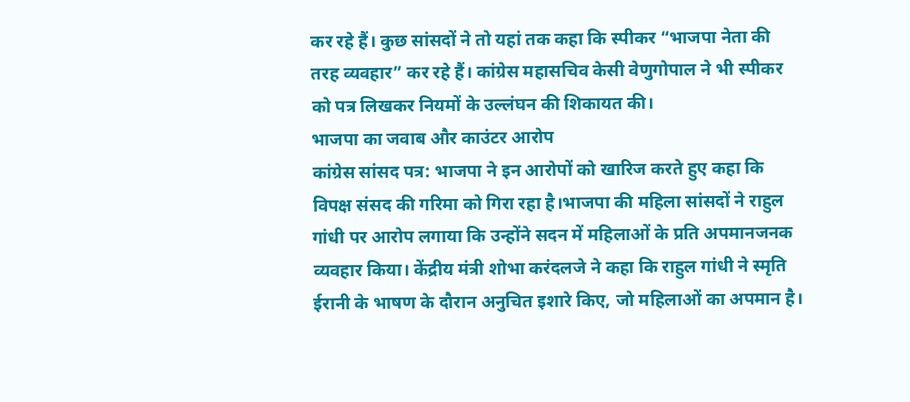कर रहे हैं। कुछ सांसदों ने तो यहां तक कहा कि स्पीकर “भाजपा नेता की तरह व्यवहार” कर रहे हैं। कांग्रेस महासचिव केसी वेणुगोपाल ने भी स्पीकर को पत्र लिखकर नियमों के उल्लंघन की शिकायत की।
भाजपा का जवाब और काउंटर आरोप
कांग्रेस सांसद पत्र: भाजपा ने इन आरोपों को खारिज करते हुए कहा कि विपक्ष संसद की गरिमा को गिरा रहा है।भाजपा की महिला सांसदों ने राहुल गांधी पर आरोप लगाया कि उन्होंने सदन में महिलाओं के प्रति अपमानजनक व्यवहार किया। केंद्रीय मंत्री शोभा करंदलजे ने कहा कि राहुल गांधी ने स्मृति ईरानी के भाषण के दौरान अनुचित इशारे किए, जो महिलाओं का अपमान है।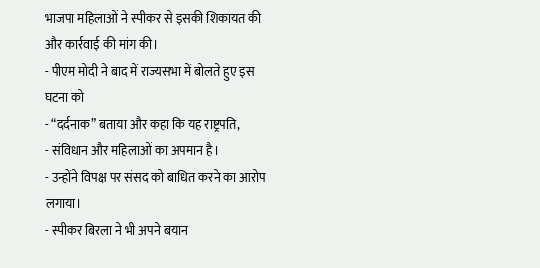भाजपा महिलाओं ने स्पीकर से इसकी शिकायत की और कार्रवाई की मांग की।
- पीएम मोदी ने बाद में राज्यसभा में बोलते हुए इस घटना को
- “दर्दनाक” बताया और कहा कि यह राष्ट्रपति,
- संविधान और महिलाओं का अपमान है।
- उन्होंने विपक्ष पर संसद को बाधित करने का आरोप लगाया।
- स्पीकर बिरला ने भी अपने बयान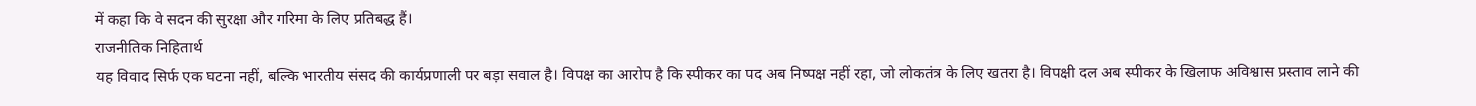में कहा कि वे सदन की सुरक्षा और गरिमा के लिए प्रतिबद्ध हैं।
राजनीतिक निहितार्थ
यह विवाद सिर्फ एक घटना नहीं, बल्कि भारतीय संसद की कार्यप्रणाली पर बड़ा सवाल है। विपक्ष का आरोप है कि स्पीकर का पद अब निष्पक्ष नहीं रहा, जो लोकतंत्र के लिए खतरा है। विपक्षी दल अब स्पीकर के खिलाफ अविश्वास प्रस्ताव लाने की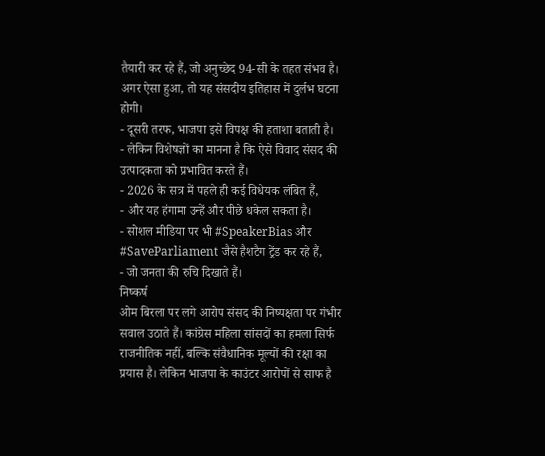तैयारी कर रहे हैं, जो अनुच्छेद 94-सी के तहत संभव है। अगर ऐसा हुआ, तो यह संसदीय इतिहास में दुर्लभ घटना होगी।
- दूसरी तरफ, भाजपा इसे विपक्ष की हताशा बताती है।
- लेकिन विशेषज्ञों का मानना है कि ऐसे विवाद संसद की उत्पादकता को प्रभावित करते हैं।
- 2026 के सत्र में पहले ही कई विधेयक लंबित हैं,
- और यह हंगामा उन्हें और पीछे धकेल सकता है।
- सोशल मीडिया पर भी #SpeakerBias और #SaveParliament जैसे हैशटैग ट्रेंड कर रहे हैं,
- जो जनता की रुचि दिखाते हैं।
निष्कर्ष
ओम बिरला पर लगे आरोप संसद की निष्पक्षता पर गंभीर सवाल उठाते हैं। कांग्रेस महिला सांसदों का हमला सिर्फ राजनीतिक नहीं, बल्कि संवैधानिक मूल्यों की रक्षा का प्रयास है। लेकिन भाजपा के काउंटर आरोपों से साफ है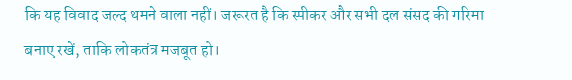कि यह विवाद जल्द थमने वाला नहीं। जरूरत है कि स्पीकर और सभी दल संसद की गरिमा बनाए रखें, ताकि लोकतंत्र मजबूत हो।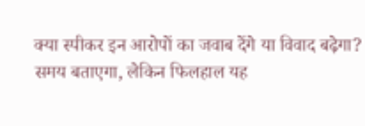क्या स्पीकर इन आरोपों का जवाब देंगे या विवाद बढ़ेगा? समय बताएगा, लेकिन फिलहाल यह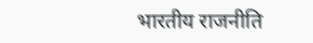भारतीय राजनीति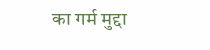का गर्म मुद्दा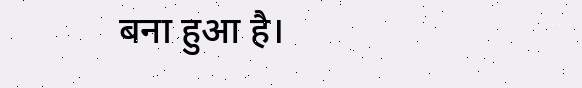बना हुआ है।